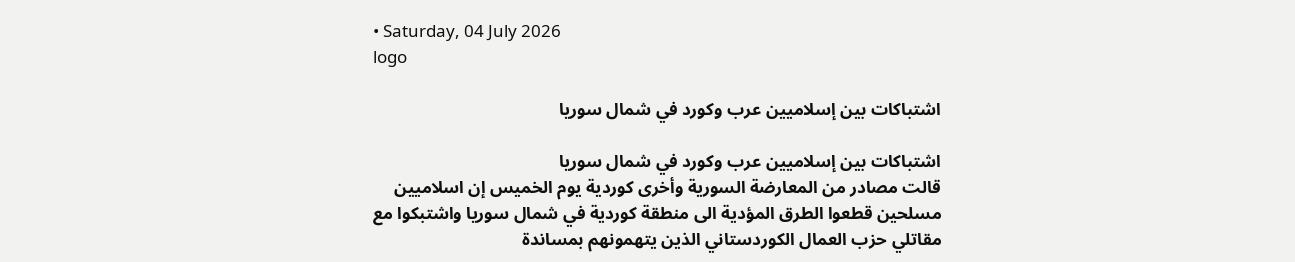• Saturday, 04 July 2026
logo

اشتباكات بين إسلاميين عرب وكورد في شمال سوريا

اشتباكات بين إسلاميين عرب وكورد في شمال سوريا
قالت مصادر من المعارضة السورية وأخرى كوردية يوم الخميس إن اسلاميين مسلحين قطعوا الطرق المؤدية الى منطقة كوردية في شمال سوريا واشتبكوا مع مقاتلي حزب العمال الكوردستاني الذين يتهمونهم بمساندة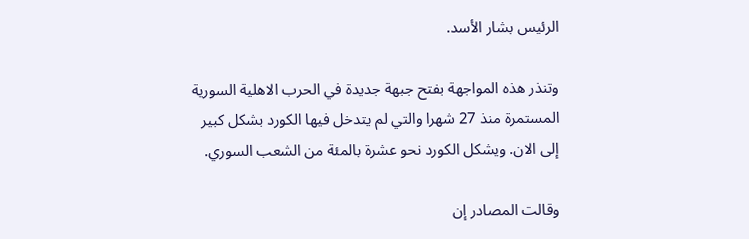الرئيس بشار الأسد.

وتنذر هذه المواجهة بفتح جبهة جديدة في الحرب الاهلية السورية المستمرة منذ 27 شهرا والتي لم يتدخل فيها الكورد بشكل كبير إلى الان. ويشكل الكورد نحو عشرة بالمئة من الشعب السوري.

وقالت المصادر إن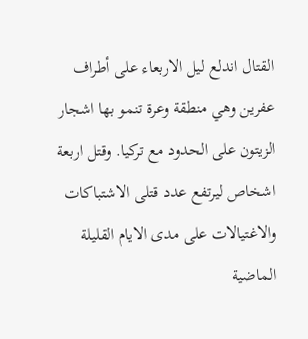القتال اندلع ليل الاربعاء على أطراف عفرين وهي منطقة وعرة تنمو بها اشجار الزيتون على الحدود مع تركيا. وقتل اربعة اشخاص ليرتفع عدد قتلى الاشتباكات والاغتيالات على مدى الايام القليلة الماضية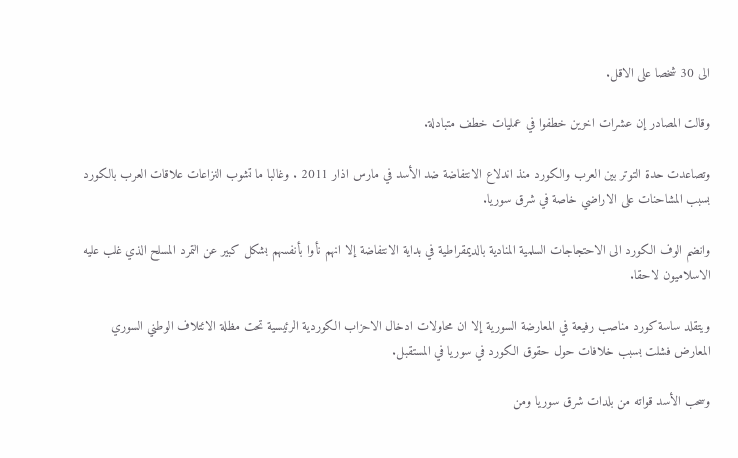الى 30 شخصا على الاقل.

وقالت المصادر إن عشرات اخرين خطفوا في عمليات خطف متبادلة.

وتصاعدت حدة التوتر بين العرب والكورد منذ اندلاع الانتفاضة ضد الأسد في مارس اذار 2011 . وغالبا ما تشوب النزاعات علاقات العرب بالكورد بسبب المشاحنات على الاراضي خاصة في شرق سوريا.

وانضم الوف الكورد الى الاحتجاجات السلمية المنادية بالديمقراطية في بداية الانتفاضة إلا انهم نأوا بأنفسهم بشكل كبير عن التمرد المسلح الذي غلب عليه الاسلاميون لاحقا.

ويتقلد ساسة كورد مناصب رفيعة في المعارضة السورية إلا ان محاولات ادخال الاحزاب الكوردية الرئيسية تحت مظلة الائتلاف الوطني السوري المعارض فشلت بسبب خلافات حول حقوق الكورد في سوريا في المستقبل.

وسحب الأسد قواته من بلدات شرق سوريا ومن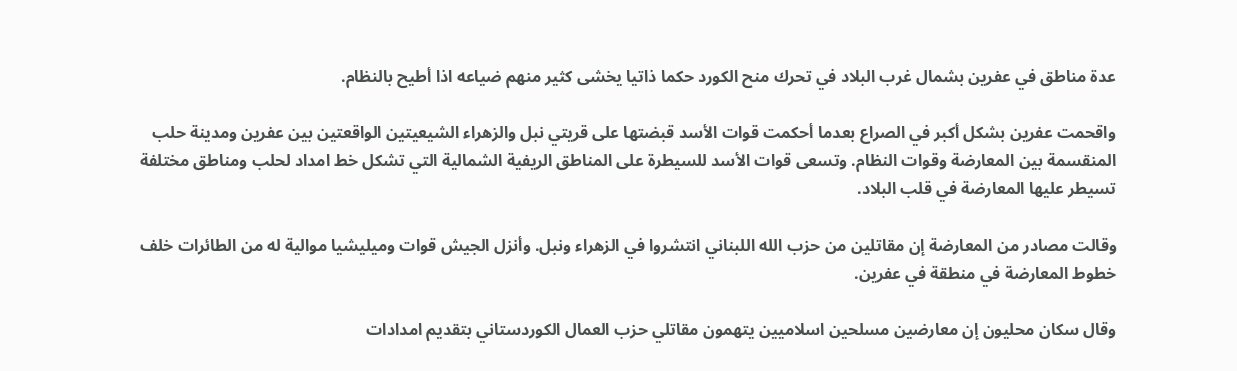عدة مناطق في عفرين بشمال غرب البلاد في تحرك منح الكورد حكما ذاتيا يخشى كثير منهم ضياعه اذا أطيح بالنظام.

واقحمت عفرين بشكل أكبر في الصراع بعدما أحكمت قوات الأسد قبضتها على قريتي نبل والزهراء الشيعيتين الواقعتين بين عفرين ومدينة حلب المنقسمة بين المعارضة وقوات النظام. وتسعى قوات الأسد للسيطرة على المناطق الريفية الشمالية التي تشكل خط امداد لحلب ومناطق مختلفة تسيطر عليها المعارضة في قلب البلاد.

وقالت مصادر من المعارضة إن مقاتلين من حزب الله اللبناني انتشروا في الزهراء ونبل. وأنزل الجيش قوات وميليشيا موالية له من الطائرات خلف خطوط المعارضة في منطقة في عفرين.

وقال سكان محليون إن معارضين مسلحين اسلاميين يتهمون مقاتلي حزب العمال الكوردستاني بتقديم امدادات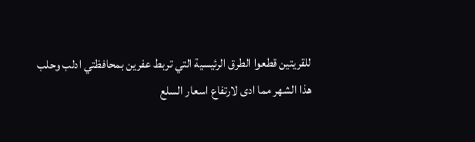للقريتين قطعوا الطرق الرئيسية التي تربط عفرين بمحافظتي ادلب وحلب هذا الشهر مما ادى لارتفاع اسعار السلع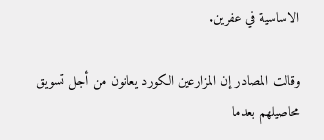الاساسية في عفرين.

وقالت المصادر إن المزارعين الكورد يعانون من أجل تسويق محاصيلهم بعدما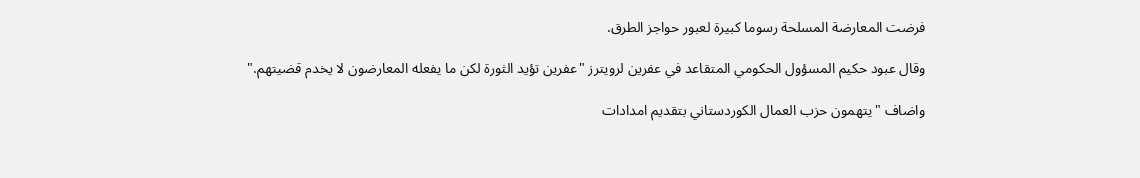فرضت المعارضة المسلحة رسوما كبيرة لعبور حواجز الطرق.

وقال عبود حكيم المسؤول الحكومي المتقاعد في عفرين لرويترز "عفرين تؤيد الثورة لكن ما يفعله المعارضون لا يخدم قضيتهم."

واضاف "يتهمون حزب العمال الكوردستاني بتقديم امدادات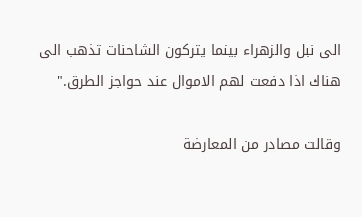الى نبل والزهراء بينما يتركون الشاحنات تذهب الى هناك اذا دفعت لهم الاموال عند حواجز الطرق."

وقالت مصادر من المعارضة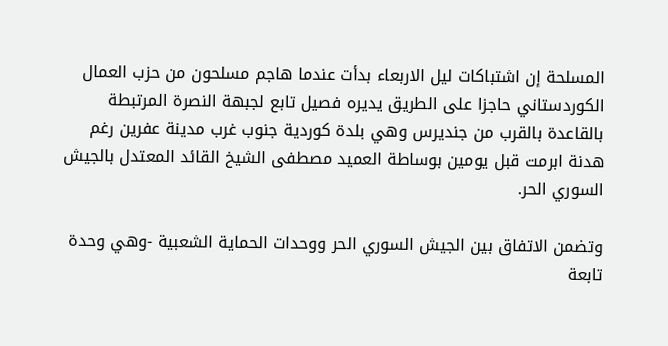المسلحة إن اشتباكات ليل الاربعاء بدأت عندما هاجم مسلحون من حزب العمال الكوردستاني حاجزا على الطريق يديره فصيل تابع لجبهة النصرة المرتبطة بالقاعدة بالقرب من جنديرس وهي بلدة كوردية جنوب غرب مدينة عفرين رغم هدنة ابرمت قبل يومين بوساطة العميد مصطفى الشيخ القائد المعتدل بالجيش السوري الحر.

وتضمن الاتفاق بين الجيش السوري الحر ووحدات الحماية الشعبية -وهي وحدة تابعة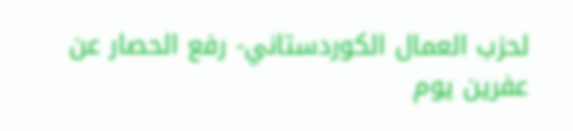لحزب العمال الكوردستاني- رفع الحصار عن عفرين يوم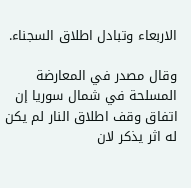الاربعاء وتبادل اطلاق السجناء.

وقال مصدر في المعارضة المسلحة في شمال سوريا إن اتفاق وقف اطلاق النار لم يكن له اثر يذكر لان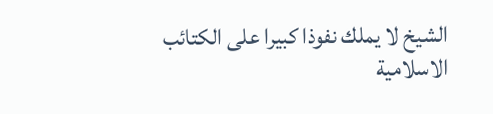الشيخ لا يملك نفوذا كبيرا على الكتائب الاسلامية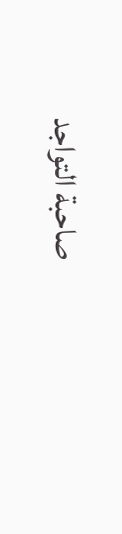صاحبة التواجد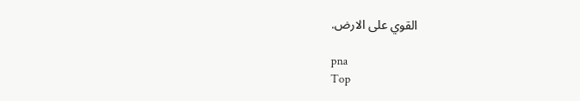القوي على الارض.

pna
Top